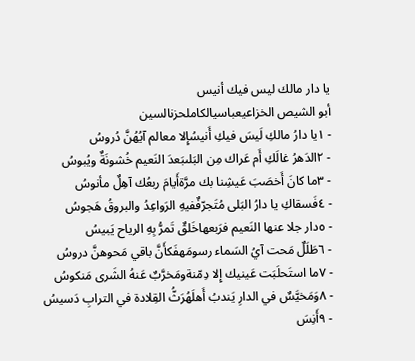يا دار مالك ليس فيك أنيس
أبو الشيص الخزاعيعباسيالكاملحزنالسين
- ١يا دارُ مالكِ لَيسَ فيكِ أَنيسُإِلا معالم آيُهُنَّ دُروسُ
- ٢الدَهرُ غالَكِ أَم عَراك مِن البَلىبَعدَ النَعيم خُشونَةٌ ويُبوسُ
- ٣ما كانَ أَخصَبَ عَيشِنا بك مرَّةأَيامَ ربعُك آهِلٌ مأنوسُ
- ٤فَسقاكِ يا دارُ البَلى مُتَجرّفٌفيهِ الرَواعِدُ والبروقُ هَجوسُ
- ٥دار جلا عنها النَعيم فرَبعهاخَلقٌ تَمرُّ بِهِ الرياح يَبيسُ
- ٦طَلَلٌ مَحت آيُ السَماء رسومَهفَكأَنَّ باقي مَحوهنَّ دروسُ
- ٧ما استَحلَبَت عَينيك إِلا دِمّنةومَخرَّبٌ عَنهُ الشَرى مَنكوسُ
- ٨وَمَخيَّسٌ في الدارِ يَندبُ أَهلَهُرَثُّ القِلادة في الترابِ دَسيسُ
- ٩أَنِسَ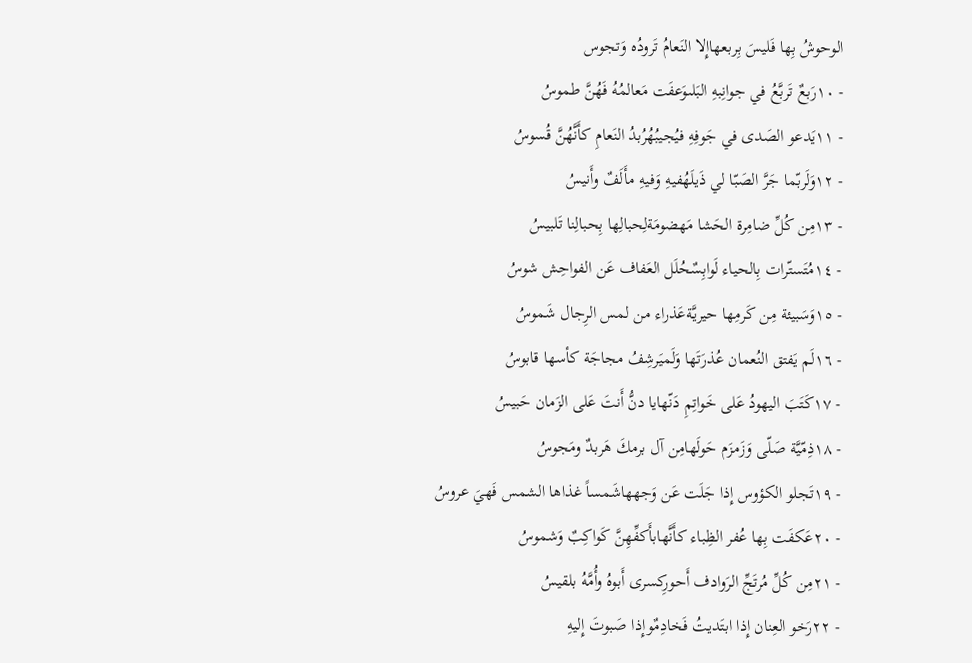الوحوشُ بِها فَليسَ بِربعهاإِلا النَعامُ تَرودُه وَتجوس
- ١٠رَبعٌ تَربَّعُ في جوانِبهِ البَلىوَعفَت مَعالمُهُ فَهُنَّ طموسُ
- ١١يَدعو الصَدى في جَوفِهِ فيُجيبُهُرُبدُ النَعامِ كأَنَّهُنَّ قُسوسُ
- ١٢وَلَربّما جَرَّ الصَبّا لي ذَيلَهُفيهِ وَفيهِ مأَلَفٌ وأَنيسُ
- ١٣مِن كُلِّ ضامِرة الحَشا مَهضومَةلِحبالِها بِحبالِنا تَلبيسُ
- ١٤مُتَستّرات بِالحياء لَوابِسٌحُلَل العَفاف عَن الفواحِش شوسُ
- ١٥وَسَبيئة مِن كَرمِها حيريَّةعَذراء من لمس الرِجال شَموسُ
- ١٦لَم يَفتق النُعمان عُذرَتَها وَلَميَرشِفُ مجاجَة كأسها قابوسُ
- ١٧كَتَبَ اليهودُ عَلى خَواتِمِ دَنّهايا دنُّ أَنتَ عَلى الزَمان حَبيسُ
- ١٨ذِمّيَّة صَلّى وَزَمزَم حَولَهامِن آل برمكَ هَربدٌ ومَجوسُ
- ١٩تَجلو الكؤوس إِذا جَلَت عَن وَجههاشَمساً غذاها الشمس فَهيَ عروسُ
- ٢٠عَكفَت بِها عُفر الظِباء كأَنَّهابأَكفِّهِنَّ كَواكِبٌ وَشموسُ
- ٢١مِن كُلِّ مُرتَجِّ الرَوادف أَحورِكسرى أَبوهُ وأُمَّهُ بلقيسُ
- ٢٢رَخو العِنان إِذا ابتَديتُ فَخادِمٌوإِذا صَبوتَ إِليهِ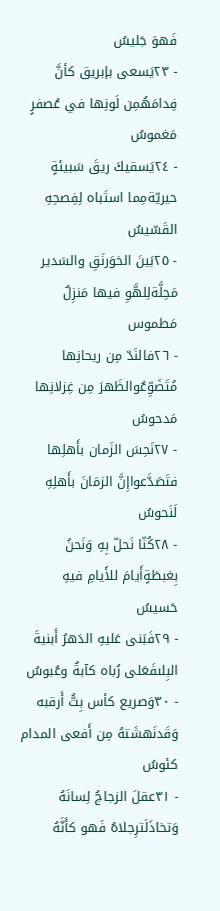فَهوَ جَليسُ
- ٢٣يَسعى بإبريق كأنَّ فِدامَهُمِن لَونِها في عُصفرٍ مَغموسُ
- ٢٤يَسقيكَ ريقَ سَبيئةٍ حيريّةمِما استَباه لِفِصحِهِ القَسّيسُ
- ٢٥بَينَ الخوَرنَقِ والسَدير مَحِلَّةلِلهَّوِ فيها مَنزِلٌ مَطموس
- ٢٦فالنَدّ مِن ريحانِها مُتَضَوِّعٌوالظَهرَ مِن غِزلانِها مَدحوسُ
- ٢٧نَحِسَ الزَمان بأَهلِها فتَصَدَّعواإِنَّ الزمَانَ بأَهلِهِ لَنَحوسُ
- ٢٨كُنّا نَحلّ بِهِ وَنَحنُ بِغبطَةٍأَيامَ للأَيامِ فيهِ حَسيسُ
- ٢٩فَبَنى عَليهِ الدَهرُ أَبنيةَ البِلىفَعَلى رُباه كآبةٌ وعُبوسُ
- ٣٠وَصريع كأس بِتُّ أَرقبه وَقَدنَهشَتهُ مِن أَفعى المدام كئوسُ
- ٣١عقلَ الزجاجُ لِسانَهُ وَتخاذَلَترِجلاهُ فَهو كأَنَّهُ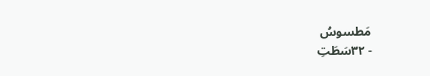مَطسوسُ
- ٣٢سَطَتِ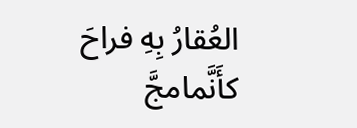العُقارُ بِهِ فراحَ كأَنَّمامجَّ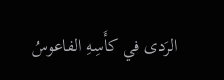الرَدى في كأَسِهِ الفاعوسُ